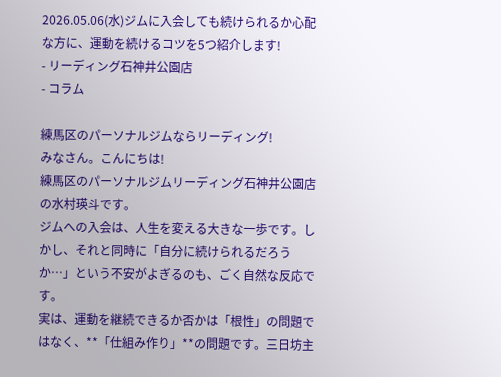2026.05.06(水)ジムに入会しても続けられるか心配な方に、運動を続けるコツを5つ紹介します!
- リーディング石神井公園店
- コラム

練馬区のパーソナルジムならリーディング!
みなさん。こんにちは!
練馬区のパーソナルジムリーディング石神井公園店の水村瑛斗です。
ジムへの入会は、人生を変える大きな一歩です。しかし、それと同時に「自分に続けられるだろうか…」という不安がよぎるのも、ごく自然な反応です。
実は、運動を継続できるか否かは「根性」の問題ではなく、**「仕組み作り」**の問題です。三日坊主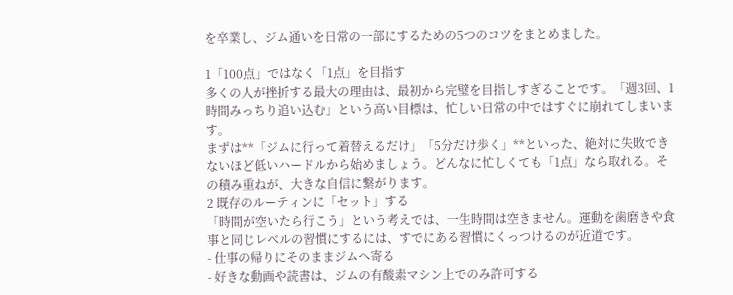を卒業し、ジム通いを日常の一部にするための5つのコツをまとめました。

1「100点」ではなく「1点」を目指す
多くの人が挫折する最大の理由は、最初から完璧を目指しすぎることです。「週3回、1時間みっちり追い込む」という高い目標は、忙しい日常の中ではすぐに崩れてしまいます。
まずは**「ジムに行って着替えるだけ」「5分だけ歩く」**といった、絶対に失敗できないほど低いハードルから始めましょう。どんなに忙しくても「1点」なら取れる。その積み重ねが、大きな自信に繋がります。
2 既存のルーティンに「セット」する
「時間が空いたら行こう」という考えでは、一生時間は空きません。運動を歯磨きや食事と同じレベルの習慣にするには、すでにある習慣にくっつけるのが近道です。
- 仕事の帰りにそのままジムへ寄る
- 好きな動画や読書は、ジムの有酸素マシン上でのみ許可する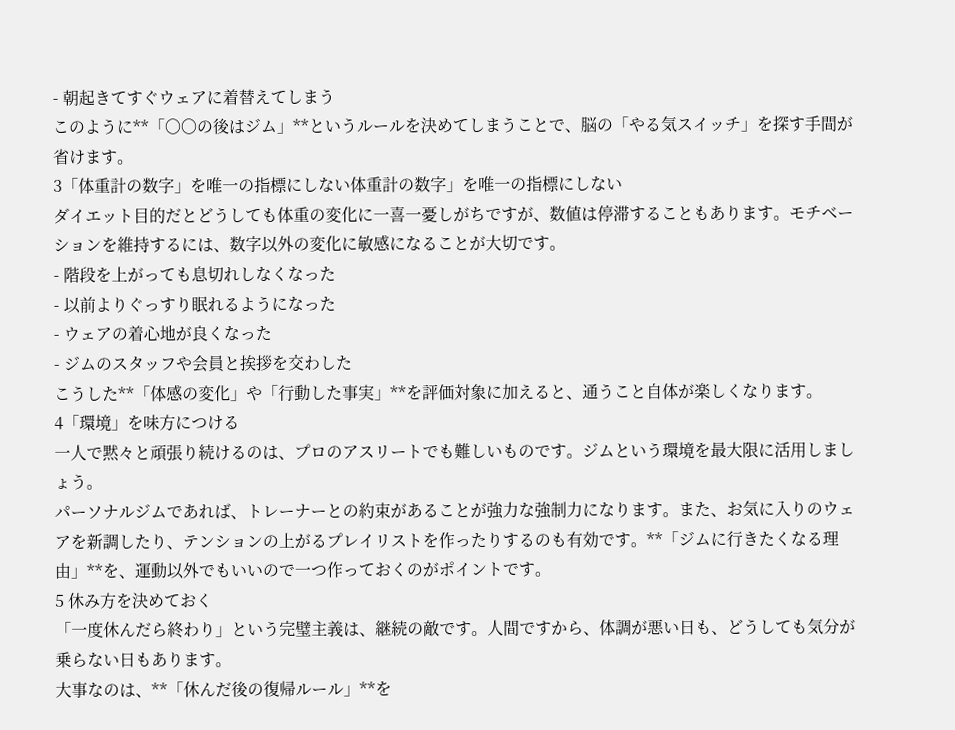- 朝起きてすぐウェアに着替えてしまう
このように**「〇〇の後はジム」**というルールを決めてしまうことで、脳の「やる気スイッチ」を探す手間が省けます。
3「体重計の数字」を唯一の指標にしない体重計の数字」を唯一の指標にしない
ダイエット目的だとどうしても体重の変化に一喜一憂しがちですが、数値は停滞することもあります。モチベーションを維持するには、数字以外の変化に敏感になることが大切です。
- 階段を上がっても息切れしなくなった
- 以前よりぐっすり眠れるようになった
- ウェアの着心地が良くなった
- ジムのスタッフや会員と挨拶を交わした
こうした**「体感の変化」や「行動した事実」**を評価対象に加えると、通うこと自体が楽しくなります。
4「環境」を味方につける
一人で黙々と頑張り続けるのは、プロのアスリートでも難しいものです。ジムという環境を最大限に活用しましょう。
パーソナルジムであれば、トレーナーとの約束があることが強力な強制力になります。また、お気に入りのウェアを新調したり、テンションの上がるプレイリストを作ったりするのも有効です。**「ジムに行きたくなる理由」**を、運動以外でもいいので一つ作っておくのがポイントです。
5 休み方を決めておく
「一度休んだら終わり」という完璧主義は、継続の敵です。人間ですから、体調が悪い日も、どうしても気分が乗らない日もあります。
大事なのは、**「休んだ後の復帰ルール」**を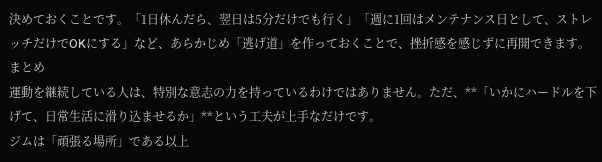決めておくことです。「1日休んだら、翌日は5分だけでも行く」「週に1回はメンテナンス日として、ストレッチだけでOKにする」など、あらかじめ「逃げ道」を作っておくことで、挫折感を感じずに再開できます。
まとめ
運動を継続している人は、特別な意志の力を持っているわけではありません。ただ、**「いかにハードルを下げて、日常生活に滑り込ませるか」**という工夫が上手なだけです。
ジムは「頑張る場所」である以上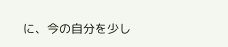に、今の自分を少し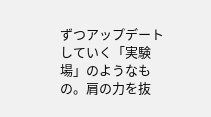ずつアップデートしていく「実験場」のようなもの。肩の力を抜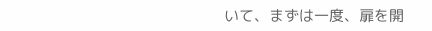いて、まずは一度、扉を開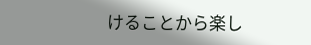けることから楽し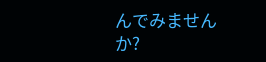んでみませんか?